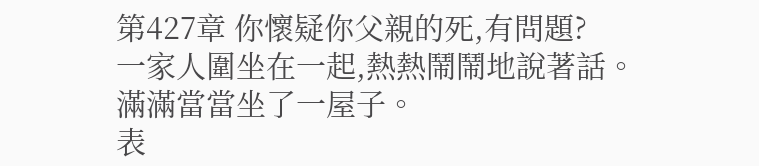第427章 你懷疑你父親的死,有問題?
一家人圍坐在一起,熱熱鬧鬧地說著話。
滿滿當當坐了一屋子。
表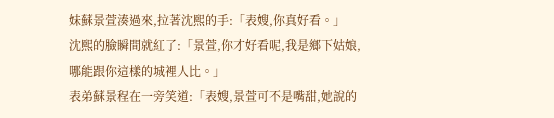妹蘇景萱湊過來,拉著沈熙的手:「表嫂,你真好看。」
沈熙的臉瞬間就紅了:「景萱,你才好看呢,我是鄉下姑娘,哪能跟你這樣的城裡人比。」
表弟蘇景程在一旁笑道:「表嫂,景萱可不是嘴甜,她說的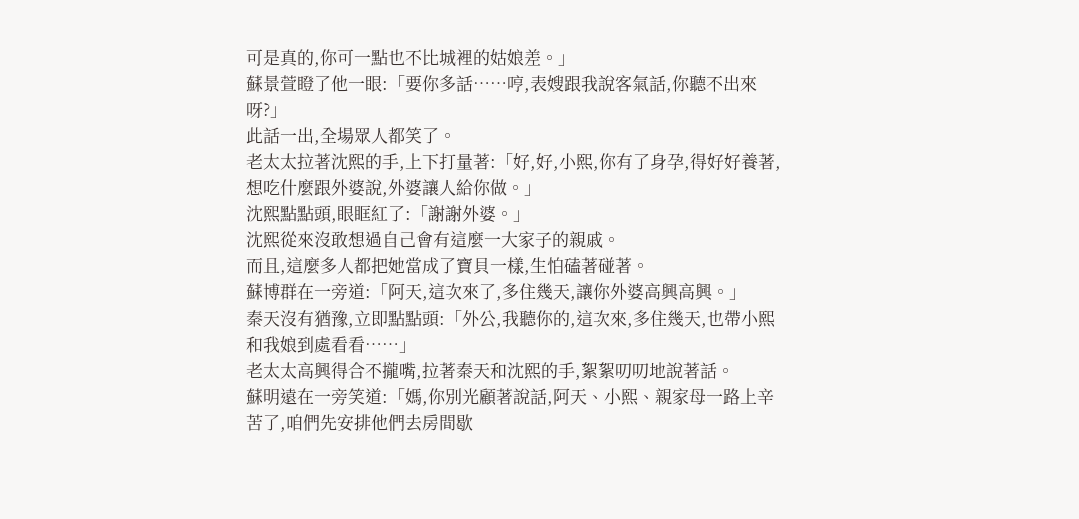可是真的,你可一點也不比城裡的姑娘差。」
蘇景萱瞪了他一眼:「要你多話……哼,表嫂跟我說客氣話,你聽不出來呀?」
此話一出,全場眾人都笑了。
老太太拉著沈熙的手,上下打量著:「好,好,小熙,你有了身孕,得好好養著,想吃什麼跟外婆說,外婆讓人給你做。」
沈熙點點頭,眼眶紅了:「謝謝外婆。」
沈熙從來沒敢想過自己會有這麼一大家子的親戚。
而且,這麼多人都把她當成了寶貝一樣,生怕磕著碰著。
蘇博群在一旁道:「阿天,這次來了,多住幾天,讓你外婆高興高興。」
秦天沒有猶豫,立即點點頭:「外公,我聽你的,這次來,多住幾天,也帶小熙和我娘到處看看……」
老太太高興得合不攏嘴,拉著秦天和沈熙的手,絮絮叨叨地說著話。
蘇明遠在一旁笑道:「媽,你別光顧著說話,阿天、小熙、親家母一路上辛苦了,咱們先安排他們去房間歇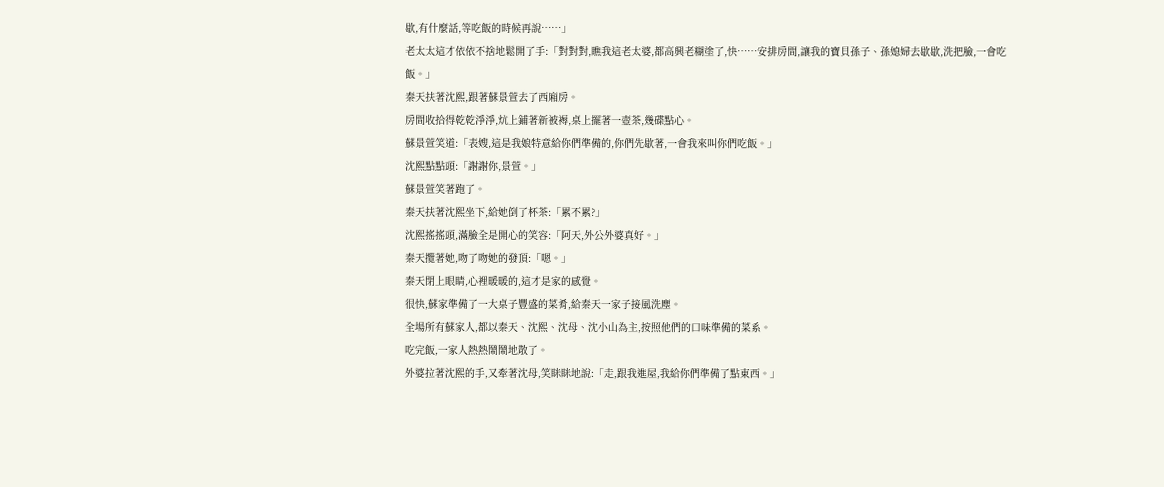歇,有什麼話,等吃飯的時候再說……」
老太太這才依依不捨地鬆開了手:「對對對,瞧我這老太婆,都高興老糊塗了,快……安排房間,讓我的寶貝孫子、孫媳婦去歇歇,洗把臉,一會吃飯。」
秦天扶著沈熙,跟著蘇景萱去了西廂房。
房間收拾得乾乾淨淨,炕上鋪著新被褥,桌上擺著一壺茶,幾碟點心。
蘇景萱笑道:「表嫂,這是我娘特意給你們準備的,你們先歇著,一會我來叫你們吃飯。」
沈熙點點頭:「謝謝你,景萱。」
蘇景萱笑著跑了。
秦天扶著沈熙坐下,給她倒了杯茶:「累不累?」
沈熙搖搖頭,滿臉全是開心的笑容:「阿天,外公外婆真好。」
秦天攬著她,吻了吻她的發頂:「嗯。」
秦天閉上眼睛,心裡暖暖的,這才是家的感覺。
很快,蘇家準備了一大桌子豐盛的菜肴,給秦天一家子接風洗塵。
全場所有蘇家人,都以秦天、沈熙、沈母、沈小山為主,按照他們的口味準備的菜系。
吃完飯,一家人熱熱鬧鬧地散了。
外婆拉著沈熙的手,又牽著沈母,笑眯眯地說:「走,跟我進屋,我給你們準備了點東西。」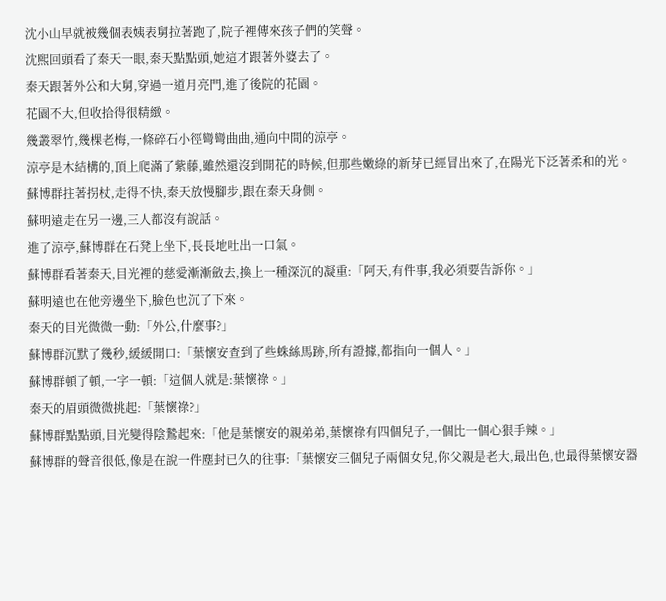沈小山早就被幾個表姨表舅拉著跑了,院子裡傳來孩子們的笑聲。
沈熙回頭看了秦天一眼,秦天點點頭,她這才跟著外婆去了。
秦天跟著外公和大舅,穿過一道月亮門,進了後院的花園。
花園不大,但收拾得很精緻。
幾叢翠竹,幾棵老梅,一條碎石小徑彎彎曲曲,通向中間的涼亭。
涼亭是木結構的,頂上爬滿了紫藤,雖然還沒到開花的時候,但那些嫩綠的新芽已經冒出來了,在陽光下泛著柔和的光。
蘇博群拄著拐杖,走得不快,秦天放慢腳步,跟在秦天身側。
蘇明遠走在另一邊,三人都沒有說話。
進了涼亭,蘇博群在石凳上坐下,長長地吐出一口氣。
蘇博群看著秦天,目光裡的慈愛漸漸斂去,換上一種深沉的凝重:「阿天,有件事,我必須要告訴你。」
蘇明遠也在他旁邊坐下,臉色也沉了下來。
秦天的目光微微一動:「外公,什麼事?」
蘇博群沉默了幾秒,緩緩開口:「葉懷安查到了些蛛絲馬跡,所有證據,都指向一個人。」
蘇博群頓了頓,一字一頓:「這個人就是:葉懷祿。」
秦天的眉頭微微挑起:「葉懷祿?」
蘇博群點點頭,目光變得陰鷙起來:「他是葉懷安的親弟弟,葉懷祿有四個兒子,一個比一個心狠手辣。」
蘇博群的聲音很低,像是在說一件塵封已久的往事:「葉懷安三個兒子兩個女兒,你父親是老大,最出色,也最得葉懷安器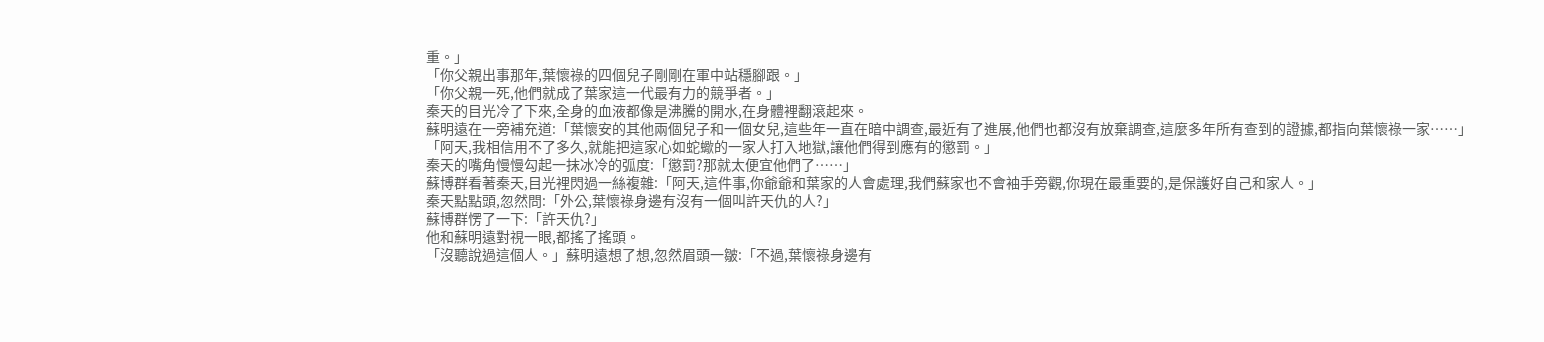重。」
「你父親出事那年,葉懷祿的四個兒子剛剛在軍中站穩腳跟。」
「你父親一死,他們就成了葉家這一代最有力的競爭者。」
秦天的目光冷了下來,全身的血液都像是沸騰的開水,在身體裡翻滾起來。
蘇明遠在一旁補充道:「葉懷安的其他兩個兒子和一個女兒,這些年一直在暗中調查,最近有了進展,他們也都沒有放棄調查,這麼多年所有查到的證據,都指向葉懷祿一家……」
「阿天,我相信用不了多久,就能把這家心如蛇蠍的一家人打入地獄,讓他們得到應有的懲罰。」
秦天的嘴角慢慢勾起一抹冰冷的弧度:「懲罰?那就太便宜他們了……」
蘇博群看著秦天,目光裡閃過一絲複雜:「阿天,這件事,你爺爺和葉家的人會處理,我們蘇家也不會袖手旁觀,你現在最重要的,是保護好自己和家人。」
秦天點點頭,忽然問:「外公,葉懷祿身邊有沒有一個叫許天仇的人?」
蘇博群愣了一下:「許天仇?」
他和蘇明遠對視一眼,都搖了搖頭。
「沒聽說過這個人。」蘇明遠想了想,忽然眉頭一皺:「不過,葉懷祿身邊有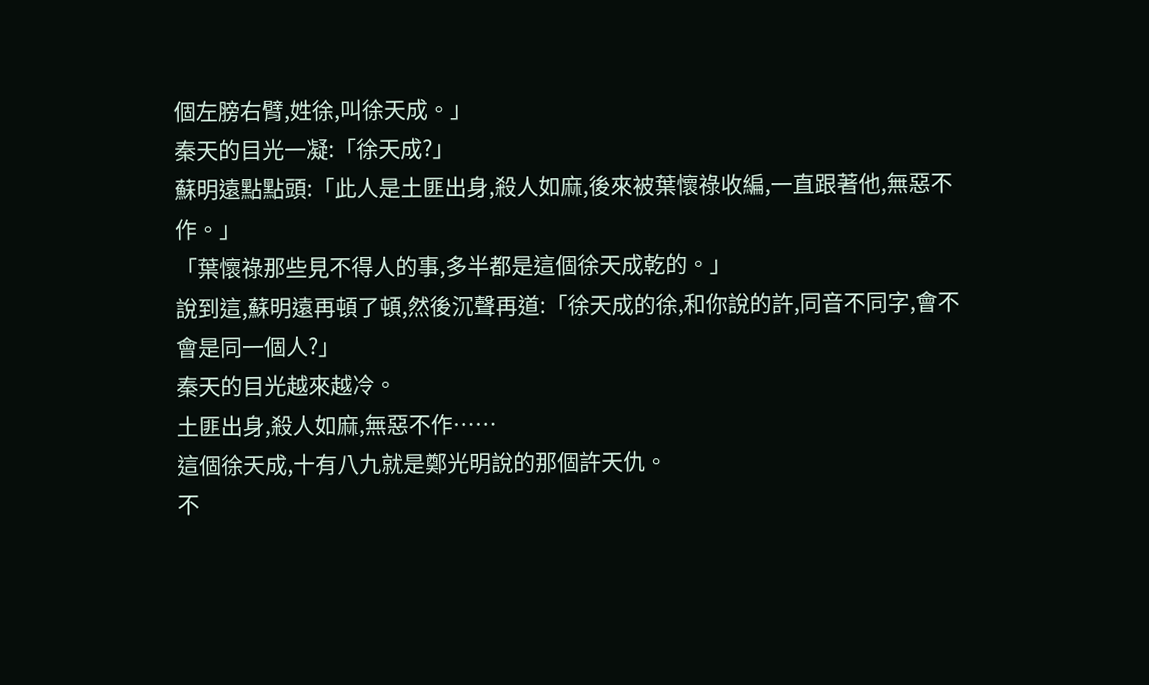個左膀右臂,姓徐,叫徐天成。」
秦天的目光一凝:「徐天成?」
蘇明遠點點頭:「此人是土匪出身,殺人如麻,後來被葉懷祿收編,一直跟著他,無惡不作。」
「葉懷祿那些見不得人的事,多半都是這個徐天成乾的。」
說到這,蘇明遠再頓了頓,然後沉聲再道:「徐天成的徐,和你說的許,同音不同字,會不會是同一個人?」
秦天的目光越來越冷。
土匪出身,殺人如麻,無惡不作……
這個徐天成,十有八九就是鄭光明說的那個許天仇。
不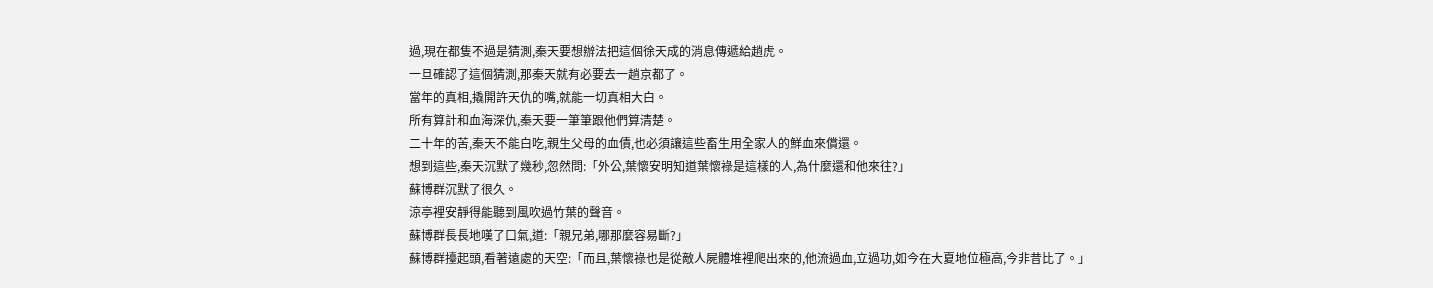過,現在都隻不過是猜測,秦天要想辦法把這個徐天成的消息傳遞給趙虎。
一旦確認了這個猜測,那秦天就有必要去一趟京都了。
當年的真相,撬開許天仇的嘴,就能一切真相大白。
所有算計和血海深仇,秦天要一筆筆跟他們算清楚。
二十年的苦,秦天不能白吃,親生父母的血債,也必須讓這些畜生用全家人的鮮血來償還。
想到這些,秦天沉默了幾秒,忽然問:「外公,葉懷安明知道葉懷祿是這樣的人,為什麼還和他來往?」
蘇博群沉默了很久。
涼亭裡安靜得能聽到風吹過竹葉的聲音。
蘇博群長長地嘆了口氣,道:「親兄弟,哪那麼容易斷?」
蘇博群擡起頭,看著遠處的天空:「而且,葉懷祿也是從敵人屍體堆裡爬出來的,他流過血,立過功,如今在大夏地位極高,今非昔比了。」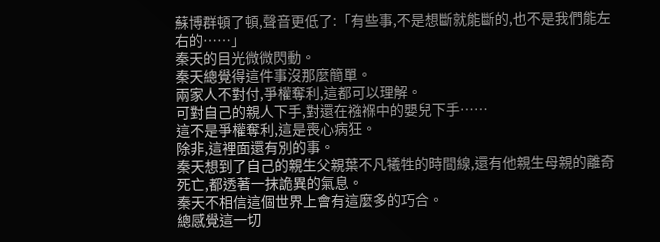蘇博群頓了頓,聲音更低了:「有些事,不是想斷就能斷的,也不是我們能左右的……」
秦天的目光微微閃動。
秦天總覺得這件事沒那麼簡單。
兩家人不對付,爭權奪利,這都可以理解。
可對自己的親人下手,對還在襁褓中的嬰兒下手……
這不是爭權奪利,這是喪心病狂。
除非,這裡面還有別的事。
秦天想到了自己的親生父親葉不凡犧牲的時間線,還有他親生母親的離奇死亡,都透著一抹詭異的氣息。
秦天不相信這個世界上會有這麼多的巧合。
總感覺這一切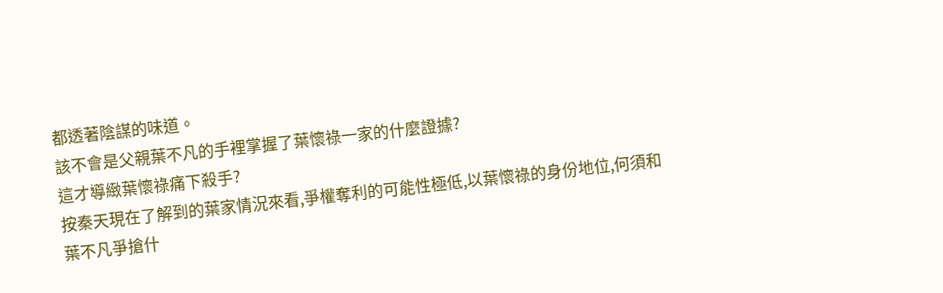都透著陰謀的味道。
該不會是父親葉不凡的手裡掌握了葉懷祿一家的什麼證據?
這才導緻葉懷祿痛下殺手?
按秦天現在了解到的葉家情況來看,爭權奪利的可能性極低,以葉懷祿的身份地位,何須和葉不凡爭搶什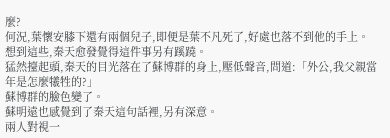麼?
何況,葉懷安膝下還有兩個兒子,即便是葉不凡死了,好處也落不到他的手上。
想到這些,秦天愈發覺得這件事另有蹊蹺。
猛然擡起頭,秦天的目光落在了蘇博群的身上,壓低聲音,問道:「外公,我父親當年是怎麼犧牲的?」
蘇博群的臉色變了。
蘇明遠也感覺到了秦天這句話裡,另有深意。
兩人對視一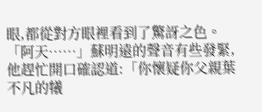眼,都從對方眼裡看到了驚訝之色。
「阿天……」蘇明遠的聲音有些發緊,他趕忙開口確認道:「你懷疑你父親葉不凡的犧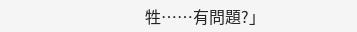牲……有問題?」